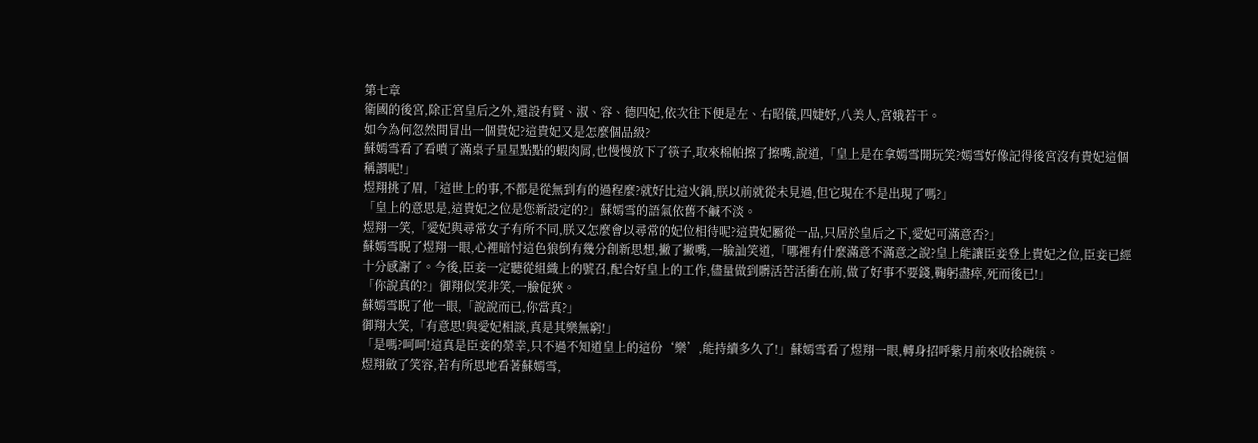第七章
衛國的後宮,除正宮皇后之外,還設有賢、淑、容、德四妃,依次往下便是左、右昭儀,四婕妤,八美人,宮娥若干。
如今為何忽然間冒出一個貴妃?這貴妃又是怎麼個品級?
蘇嫣雪看了看噴了滿桌子星星點點的蝦肉屑,也慢慢放下了筷子,取來棉帕擦了擦嘴,說道,「皇上是在拿嫣雪開玩笑?嫣雪好像記得後宮沒有貴妃這個稱謂呢!」
煜翔挑了眉,「這世上的事,不都是從無到有的過程麼?就好比這火鍋,朕以前就從未見過,但它現在不是出現了嗎?」
「皇上的意思是,這貴妃之位是您新設定的?」蘇嫣雪的語氣依舊不鹹不淡。
煜翔一笑,「愛妃與尋常女子有所不同,朕又怎麼會以尋常的妃位相待呢?這貴妃屬從一品,只居於皇后之下,愛妃可滿意否?」
蘇嫣雪睨了煜翔一眼,心裡暗忖這色狼倒有幾分創新思想,撇了撇嘴,一臉訕笑道,「哪裡有什麼滿意不滿意之說?皇上能讓臣妾登上貴妃之位,臣妾已經十分感謝了。今後,臣妾一定聽從組織上的號召,配合好皇上的工作,儘量做到髒活苦活衝在前,做了好事不要錢,鞠躬盡瘁,死而後已!」
「你說真的?」御翔似笑非笑,一臉促狹。
蘇嫣雪睨了他一眼,「說說而已,你當真?」
御翔大笑,「有意思!與愛妃相談,真是其樂無窮!」
「是嗎?呵呵!這真是臣妾的榮幸,只不過不知道皇上的這份‘樂’,能持續多久了!」蘇嫣雪看了煜翔一眼,轉身招呼紫月前來收拾碗筷。
煜翔斂了笑容,若有所思地看著蘇嫣雪,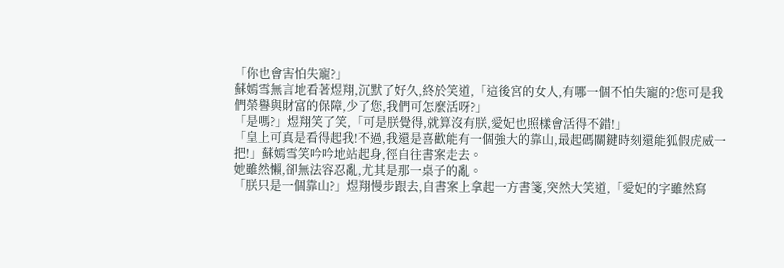「你也會害怕失寵?」
蘇嫣雪無言地看著煜翔,沉默了好久,終於笑道,「這後宮的女人,有哪一個不怕失寵的?您可是我們榮譽與財富的保障,少了您,我們可怎麼活呀?」
「是嗎?」煜翔笑了笑,「可是朕覺得,就算沒有朕,愛妃也照樣會活得不錯!」
「皇上可真是看得起我!不過,我還是喜歡能有一個強大的靠山,最起碼關鍵時刻還能狐假虎威一把!」蘇嫣雪笑吟吟地站起身,徑自往書案走去。
她雖然懶,卻無法容忍亂,尤其是那一桌子的亂。
「朕只是一個靠山?」煜翔慢步跟去,自書案上拿起一方書箋,突然大笑道,「愛妃的字雖然寫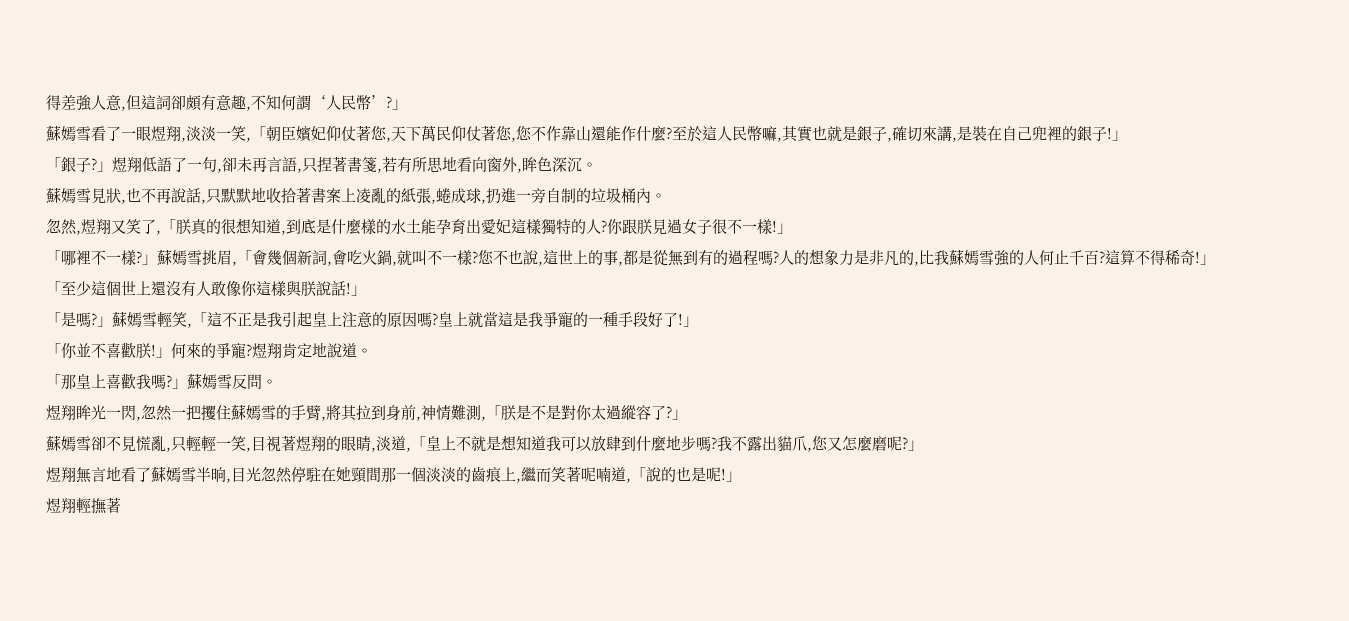得差強人意,但這詞卻頗有意趣,不知何謂‘人民幣’?」
蘇嫣雪看了一眼煜翔,淡淡一笑,「朝臣嬪妃仰仗著您,天下萬民仰仗著您,您不作靠山還能作什麼?至於這人民幣嘛,其實也就是銀子,確切來講,是裝在自己兜裡的銀子!」
「銀子?」煜翔低語了一句,卻未再言語,只捏著書箋,若有所思地看向窗外,眸色深沉。
蘇嫣雪見狀,也不再說話,只默默地收拾著書案上凌亂的紙張,蜷成球,扔進一旁自制的垃圾桶內。
忽然,煜翔又笑了,「朕真的很想知道,到底是什麼樣的水土能孕育出愛妃這樣獨特的人?你跟朕見過女子很不一樣!」
「哪裡不一樣?」蘇嫣雪挑眉,「會幾個新詞,會吃火鍋,就叫不一樣?您不也說,這世上的事,都是從無到有的過程嗎?人的想象力是非凡的,比我蘇嫣雪強的人何止千百?這算不得稀奇!」
「至少這個世上還沒有人敢像你這樣與朕說話!」
「是嗎?」蘇嫣雪輕笑,「這不正是我引起皇上注意的原因嗎?皇上就當這是我爭寵的一種手段好了!」
「你並不喜歡朕!」何來的爭寵?煜翔肯定地說道。
「那皇上喜歡我嗎?」蘇嫣雪反問。
煜翔眸光一閃,忽然一把攫住蘇嫣雪的手臂,將其拉到身前,神情難測,「朕是不是對你太過縱容了?」
蘇嫣雪卻不見慌亂,只輕輕一笑,目視著煜翔的眼睛,淡道,「皇上不就是想知道我可以放肆到什麼地步嗎?我不露出貓爪,您又怎麼磨呢?」
煜翔無言地看了蘇嫣雪半晌,目光忽然停駐在她頸間那一個淡淡的齒痕上,繼而笑著呢喃道,「說的也是呢!」
煜翔輕撫著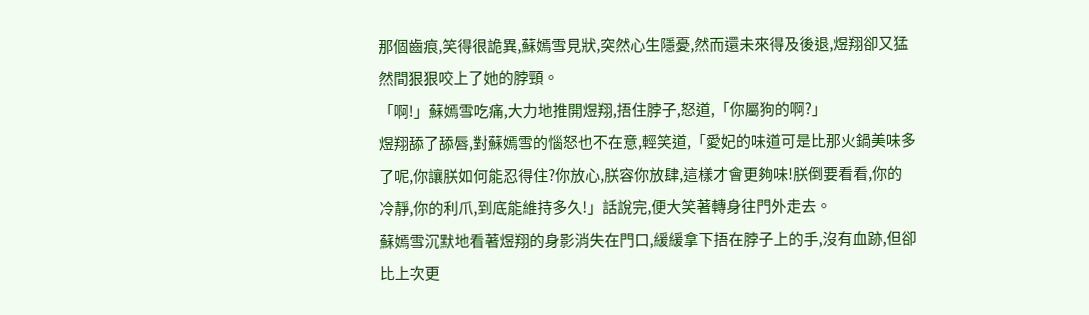那個齒痕,笑得很詭異,蘇嫣雪見狀,突然心生隱憂,然而還未來得及後退,煜翔卻又猛然間狠狠咬上了她的脖頸。
「啊!」蘇嫣雪吃痛,大力地推開煜翔,捂住脖子,怒道,「你屬狗的啊?」
煜翔舔了舔唇,對蘇嫣雪的惱怒也不在意,輕笑道,「愛妃的味道可是比那火鍋美味多了呢,你讓朕如何能忍得住?你放心,朕容你放肆,這樣才會更夠味!朕倒要看看,你的冷靜,你的利爪,到底能維持多久!」話說完,便大笑著轉身往門外走去。
蘇嫣雪沉默地看著煜翔的身影消失在門口,緩緩拿下捂在脖子上的手,沒有血跡,但卻比上次更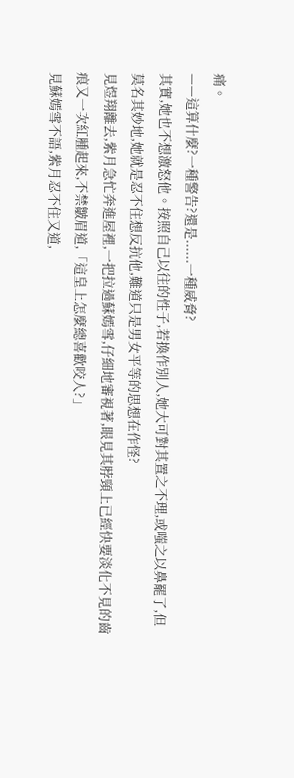痛。
——這算什麼?一種警告?還是......一種威脅?
其實,她也不想激怒他。按照自己以往的性子,若換作別人,她大可對其置之不理,或嗤之以鼻罷了,但莫名其妙地,她就是忍不住想反抗他,難道只是男女平等的思想在作怪?
見煜翔離去,紫月急忙奔進屋裡,一把拉過蘇嫣雪,仔細地審視著,眼見其脖頸上已經快要淡化不見的齒痕又一次紅腫起來,不禁皺眉道,「這皇上怎麼總喜歡咬人?」
見蘇嫣雪不語,紫月忍不住又道,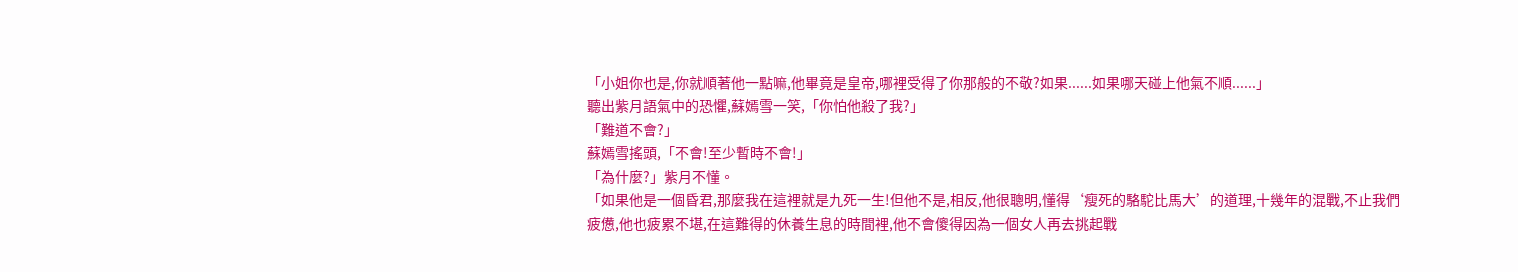「小姐你也是,你就順著他一點嘛,他畢竟是皇帝,哪裡受得了你那般的不敬?如果......如果哪天碰上他氣不順......」
聽出紫月語氣中的恐懼,蘇嫣雪一笑,「你怕他殺了我?」
「難道不會?」
蘇嫣雪搖頭,「不會!至少暫時不會!」
「為什麼?」紫月不懂。
「如果他是一個昏君,那麼我在這裡就是九死一生!但他不是,相反,他很聰明,懂得‘瘦死的駱駝比馬大’的道理,十幾年的混戰,不止我們疲憊,他也疲累不堪,在這難得的休養生息的時間裡,他不會傻得因為一個女人再去挑起戰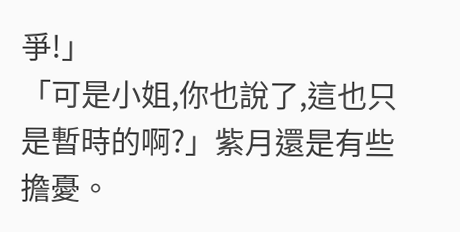爭!」
「可是小姐,你也說了,這也只是暫時的啊?」紫月還是有些擔憂。